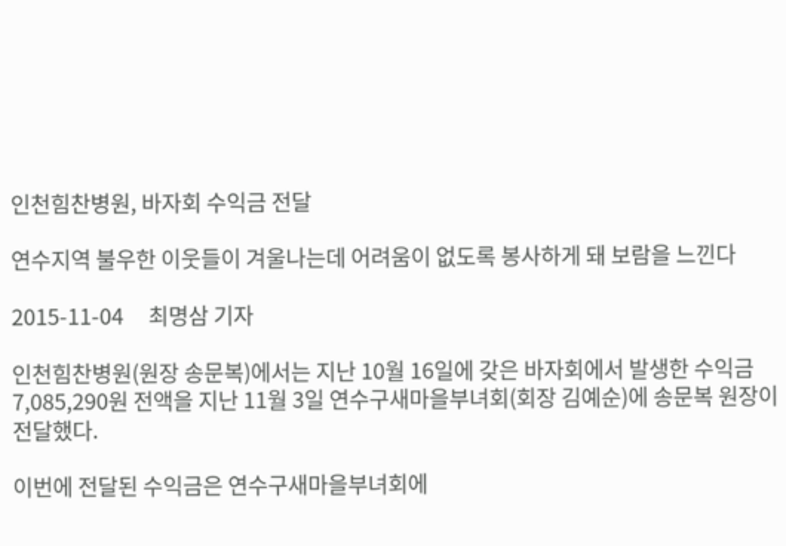인천힘찬병원, 바자회 수익금 전달

연수지역 불우한 이웃들이 겨울나는데 어려움이 없도록 봉사하게 돼 보람을 느낀다

2015-11-04     최명삼 기자

인천힘찬병원(원장 송문복)에서는 지난 10월 16일에 갖은 바자회에서 발생한 수익금 7,085,290원 전액을 지난 11월 3일 연수구새마을부녀회(회장 김예순)에 송문복 원장이 전달했다.

이번에 전달된 수익금은 연수구새마을부녀회에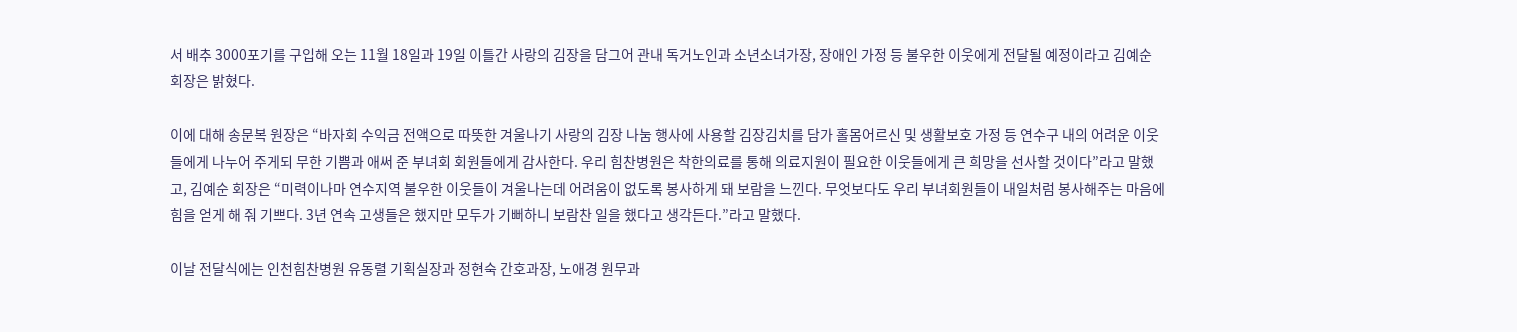서 배추 3000포기를 구입해 오는 11월 18일과 19일 이틀간 사랑의 김장을 담그어 관내 독거노인과 소년소녀가장, 장애인 가정 등 불우한 이웃에게 전달될 예정이라고 김예순 회장은 밝혔다.

이에 대해 송문복 원장은 “바자회 수익금 전액으로 따뜻한 겨울나기 사랑의 김장 나눔 행사에 사용할 김장김치를 담가 홀몸어르신 및 생활보호 가정 등 연수구 내의 어려운 이웃들에게 나누어 주게되 무한 기쁨과 애써 준 부녀회 회원들에게 감사한다. 우리 힘찬병원은 착한의료를 통해 의료지원이 필요한 이웃들에게 큰 희망을 선사할 것이다”라고 말했고, 김예순 회장은 “미력이나마 연수지역 불우한 이웃들이 겨울나는데 어려움이 없도록 봉사하게 돼 보람을 느낀다. 무엇보다도 우리 부녀회원들이 내일처럼 봉사해주는 마음에 힘을 얻게 해 줘 기쁘다. 3년 연속 고생들은 했지만 모두가 기뻐하니 보람찬 일을 했다고 생각든다.”라고 말했다.

이날 전달식에는 인천힘찬병원 유동렬 기획실장과 정현숙 간호과장, 노애경 원무과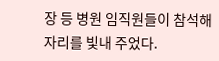장 등 병원 임직원들이 참석해 자리를 빛내 주었다.